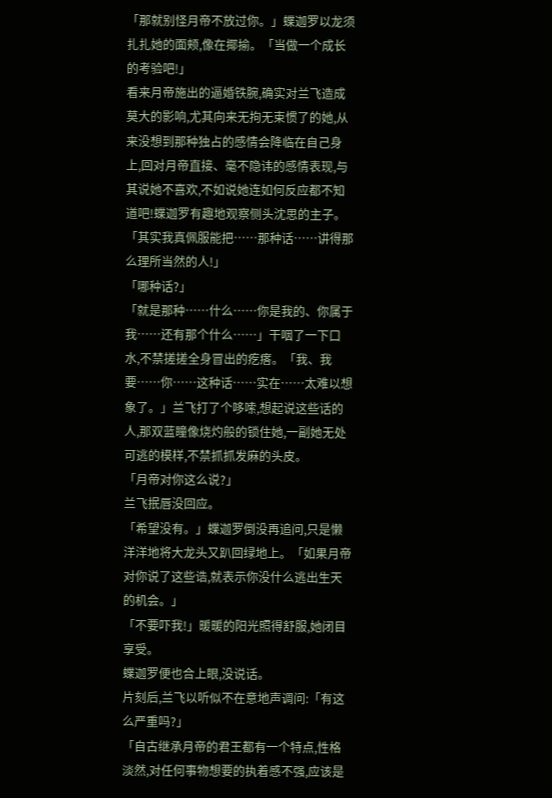「那就别怪月帝不放过你。」蝶迦罗以龙须扎扎她的面颊,像在揶揄。「当做一个成长的考验吧!」
看来月帝施出的逼婚铁腕,确实对兰飞造成莫大的影响,尤其向来无拘无束惯了的她,从来没想到那种独占的感情会降临在自己身上,回对月帝直接、毫不隐讳的感情表现,与其说她不喜欢,不如说她连如何反应都不知道吧!蝶迦罗有趣地观察侧头沈思的主子。
「其实我真佩服能把……那种话……讲得那么理所当然的人!」
「哪种话?」
「就是那种……什么……你是我的、你属于我……还有那个什么……」干咽了一下口水,不禁搓搓全身冒出的疙瘩。「我、我要……你……这种话……实在……太难以想象了。」兰飞打了个哆嗦,想起说这些话的人,那双蓝瞳像烧灼般的锁住她,一副她无处可逃的模样,不禁抓抓发麻的头皮。
「月帝对你这么说?」
兰飞抿唇没回应。
「希望没有。」蝶迦罗倒没再追问,只是懒洋洋地将大龙头又趴回绿地上。「如果月帝对你说了这些诰,就表示你没什么逃出生天的机会。」
「不要吓我!」暖暖的阳光照得舒服,她闭目享受。
蝶迦罗便也合上眼,没说话。
片刻后,兰飞以听似不在意地声调问:「有这么严重吗?」
「自古继承月帝的君王都有一个特点,性格淡然,对任何事物想要的执着感不强,应该是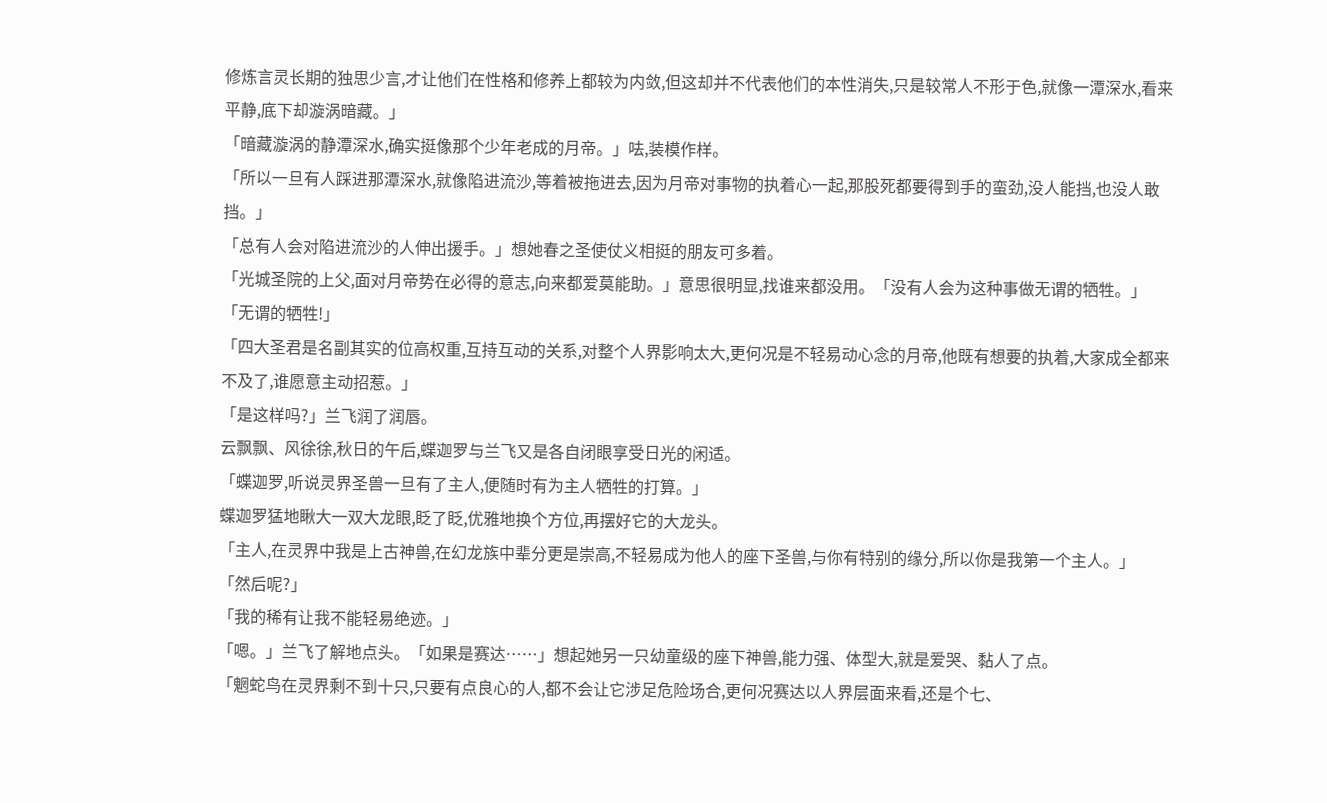修炼言灵长期的独思少言,才让他们在性格和修养上都较为内敛,但这却并不代表他们的本性消失,只是较常人不形于色,就像一潭深水,看来平静,底下却漩涡暗藏。」
「暗藏漩涡的静潭深水,确实挺像那个少年老成的月帝。」呿,装模作样。
「所以一旦有人踩进那潭深水,就像陷进流沙,等着被拖进去,因为月帝对事物的执着心一起,那股死都要得到手的蛮劲,没人能挡,也没人敢挡。」
「总有人会对陷进流沙的人伸出援手。」想她春之圣使仗义相挺的朋友可多着。
「光城圣院的上父,面对月帝势在必得的意志,向来都爱莫能助。」意思很明显,找谁来都没用。「没有人会为这种事做无谓的牺牲。」
「无谓的牺牲!」
「四大圣君是名副其实的位高权重,互持互动的关系,对整个人界影响太大,更何况是不轻易动心念的月帝,他既有想要的执着,大家成全都来不及了,谁愿意主动招惹。」
「是这样吗?」兰飞润了润唇。
云飘飘、风徐徐,秋日的午后,蝶迦罗与兰飞又是各自闭眼享受日光的闲适。
「蝶迦罗,听说灵界圣兽一旦有了主人,便随时有为主人牺牲的打算。」
蝶迦罗猛地瞅大一双大龙眼,眨了眨,优雅地换个方位,再摆好它的大龙头。
「主人,在灵界中我是上古神兽,在幻龙族中辈分更是崇高,不轻易成为他人的座下圣兽,与你有特别的缘分,所以你是我第一个主人。」
「然后呢?」
「我的稀有让我不能轻易绝迹。」
「嗯。」兰飞了解地点头。「如果是赛达……」想起她另一只幼童级的座下神兽,能力强、体型大,就是爱哭、黏人了点。
「魍蛇鸟在灵界剩不到十只,只要有点良心的人,都不会让它涉足危险场合,更何况赛达以人界层面来看,还是个七、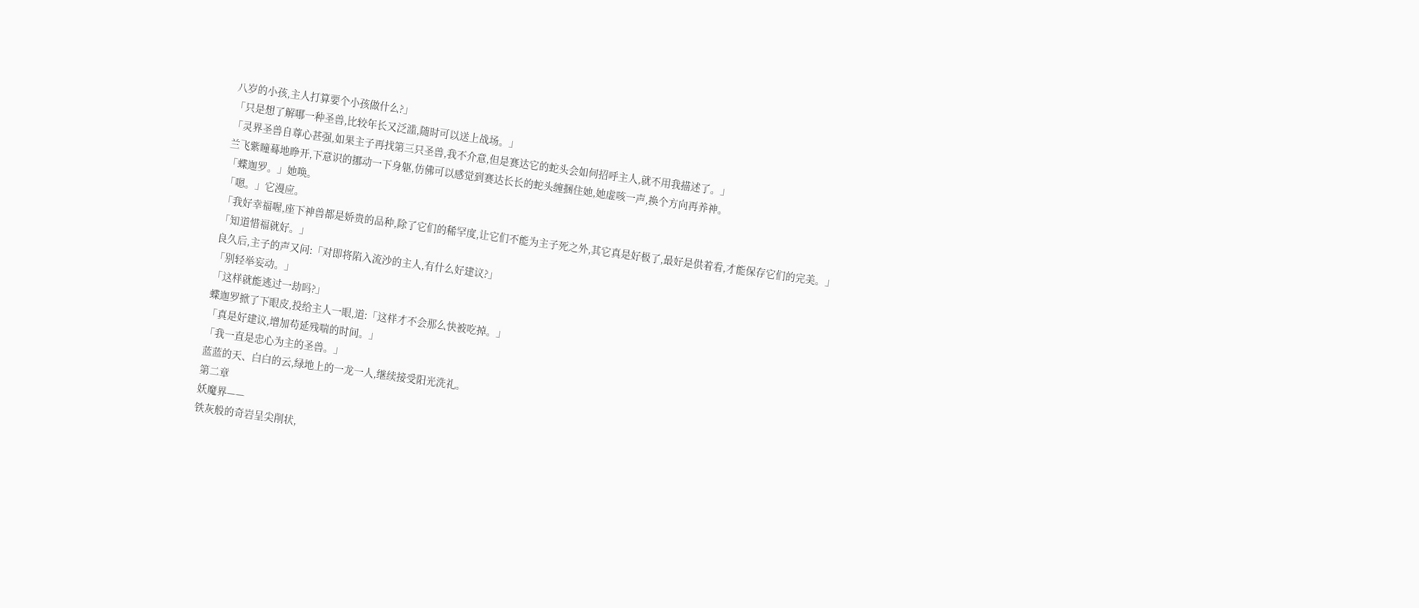八岁的小孩,主人打算要个小孩做什么?」
「只是想了解哪一种圣兽,比较年长又泛滥,随时可以送上战场。」
「灵界圣兽自尊心甚强,如果主子再找第三只圣兽,我不介意,但是赛达它的蛇头会如何招呼主人,就不用我描述了。」
兰飞紫瞳蓦地睁开,下意识的挪动一下身躯,仿佛可以感觉到赛达长长的蛇头缠捆住她,她虚咳一声,换个方向再养神。
「蝶迦罗。」她唤。
「嗯。」它漫应。
「我好幸福喔,座下神兽都是娇贵的品种,除了它们的稀罕度,让它们不能为主子死之外,其它真是好极了,最好是供着看,才能保存它们的完美。」
「知道惜福就好。」
良久后,主子的声又问:「对即将陷入流沙的主人,有什么好建议?」
「别轻举妄动。」
「这样就能逃过一劫吗?」
蝶迦罗掀了下眼皮,投给主人一眼,道:「这样才不会那么快被吃掉。」
「真是好建议,增加苟延残喘的时间。」
「我一直是忠心为主的圣兽。」
蓝蓝的天、白白的云,绿地上的一龙一人,继续接受阳光洗礼。
第二章
妖魔界——
铁灰般的奇岩呈尖削状,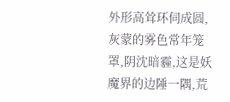外形高耸环伺成圆,灰蒙的雾色常年笼罩,阴沈暗霾,这是妖魔界的边陲一隅,荒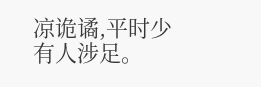凉诡谲,平时少有人涉足。